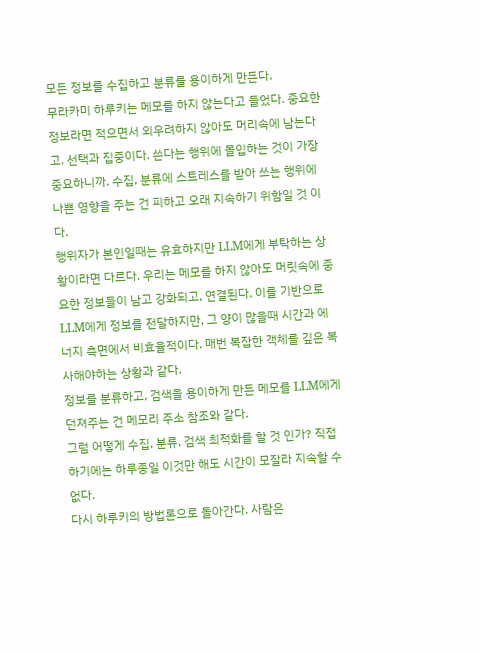모든 정보를 수집하고 분류를 용이하게 만든다.
무라카미 하루키는 메모를 하지 않는다고 들었다. 중요한 정보라면 적으면서 외우려하지 않아도 머리속에 남는다고. 선택과 집중이다. 쓴다는 행위에 몰입하는 것이 가장 중요하니까. 수집, 분류에 스트레스를 받아 쓰는 행위에 나쁜 영향을 주는 건 피하고 오래 지속하기 위함일 것 이다.
행위자가 본인일때는 유효하지만 LLM에게 부탁하는 상황이라면 다르다. 우리는 메모를 하지 않아도 머릿속에 중요한 정보들이 남고 강화되고, 연결된다. 이를 기반으로 LLM에게 정보를 전달하지만, 그 양이 많을때 시간과 에너지 측면에서 비효율적이다. 매번 복잡한 객체를 깊은 복사해야하는 상황과 같다.
정보를 분류하고, 검색을 용이하게 만든 메모를 LLM에게 던져주는 건 메모리 주소 참조와 같다.
그럼 어떻게 수집, 분류, 검색 최적화를 할 것 인가? 직접 하기에는 하루종일 이것만 해도 시간이 모잘라 지속할 수 없다.
다시 하루키의 방법론으로 돌아간다. 사람은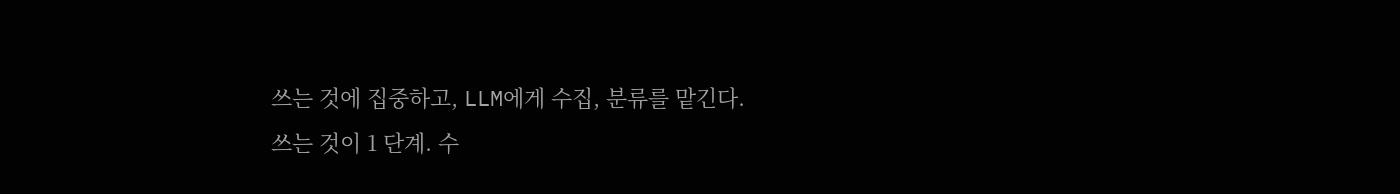쓰는 것에 집중하고, LLM에게 수집, 분류를 맡긴다.
쓰는 것이 1 단계. 수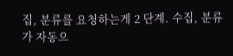집, 분류를 요청하는게 2 단계. 수집, 분류가 자동으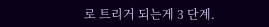로 트리거 되는게 3 단계.